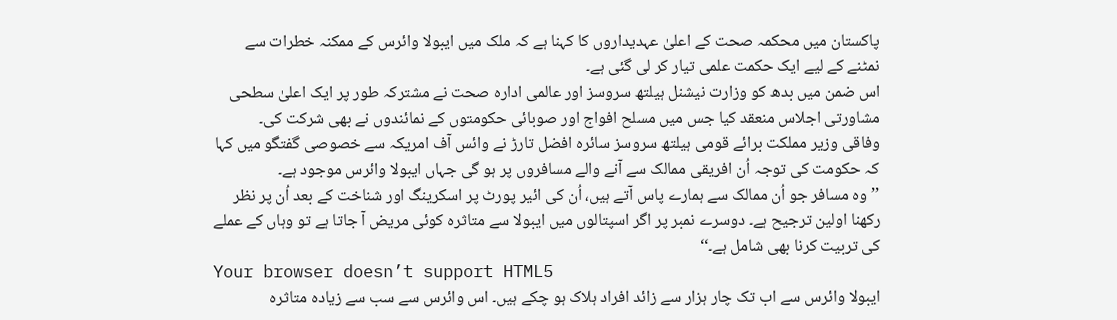پاکستان میں محکمہ صحت کے اعلیٰ عہدیداروں کا کہنا ہے کہ ملک میں ایبولا وائرس کے ممکنہ خطرات سے نمٹنے کے لیے ایک حکمت علمی تیار کر لی گئی ہے۔
اس ضمن میں بدھ کو وزارت نیشنل ہیلتھ سروسز اور عالمی ادارہ صحت نے مشترکہ طور پر ایک اعلیٰ سطحی مشاورتی اجلاس منعقد کیا جس میں مسلح افواج اور صوبائی حکومتوں کے نمائندوں نے بھی شرکت کی۔
وفاقی وزیر مملکت برائے قومی ہیلتھ سروسز سائرہ افضل تارڑ نے وائس آف امریکہ سے خصوصی گفتگو میں کہا کہ حکومت کی توجہ اُن افریقی ممالک سے آنے والے مسافروں پر ہو گی جہاں ایبولا وائرس موجود ہے۔
’’وہ مسافر جو اُن ممالک سے ہمارے پاس آتے ہیں، اُن کی ائیر پورٹ پر اسکرینگ اور شناخت کے بعد اُن پر نظر رکھنا اولین ترجیح ہے۔ دوسرے نمبر پر اگر اسپتالوں میں ایبولا سے متاثرہ کوئی مریض آ جاتا ہے تو وہاں کے عملے کی تربیت کرنا بھی شامل ہے۔‘‘
Your browser doesn’t support HTML5
ایبولا وائرس سے اب تک چار ہزار سے زائد افراد ہلاک ہو چکے ہیں۔ اس وائرس سے سب سے زیادہ متاثرہ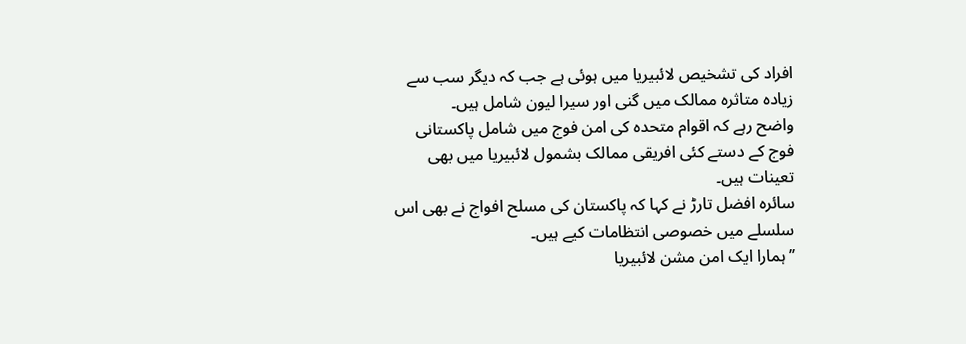افراد کی تشخیص لائبیریا میں ہوئی ہے جب کہ دیگر سب سے زیادہ متاثرہ ممالک میں گنی اور سیرا لیون شامل ہیں۔
واضح رہے کہ اقوام متحدہ کی امن فوج میں شامل پاکستانی فوج کے دستے کئی افریقی ممالک بشمول لائبیریا میں بھی تعینات ہیں۔
سائرہ افضل تارڑ نے کہا کہ پاکستان کی مسلح افواج نے بھی اس سلسلے میں خصوصی انتظامات کیے ہیں۔
’’ہمارا ایک امن مشن لائبیریا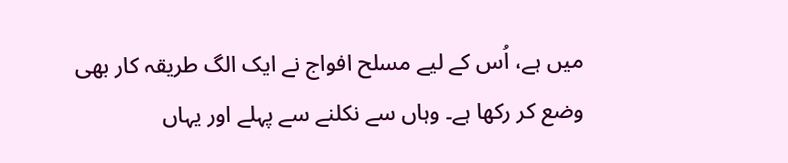میں ہے، اُس کے لیے مسلح افواج نے ایک الگ طریقہ کار بھی وضع کر رکھا ہے۔ وہاں سے نکلنے سے پہلے اور یہاں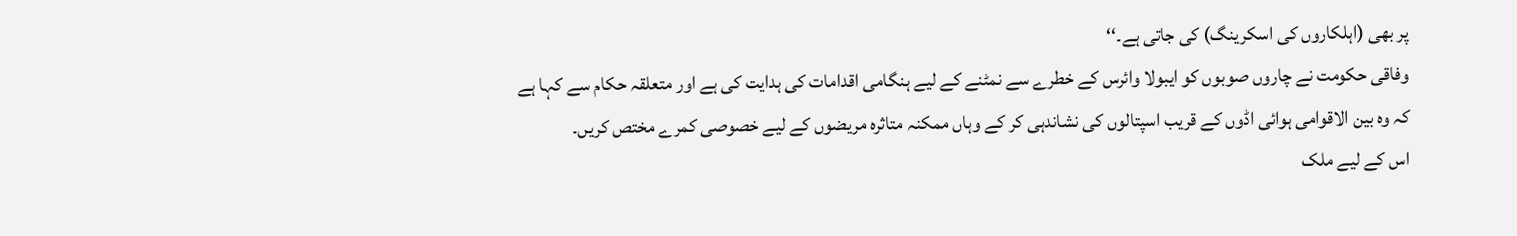پر بھی (اہلکاروں کی اسکرینگ) کی جاتی ہے۔‘‘
وفاقی حکومت نے چاروں صوبوں کو ایبولا وائرس کے خطرے سے نمٹنے کے لیے ہنگامی اقدامات کی ہدایت کی ہے اور متعلقہ حکام سے کہا ہے کہ وہ بین الاقوامی ہوائی اڈوں کے قریب اسپتالوں کی نشاندہی کر کے وہاں ممکنہ متاثرہ مریضوں کے لیے خصوصی کمرے مختص کریں۔
اس کے لیے ملک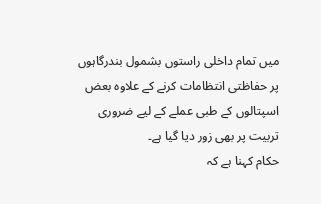میں تمام داخلی راستوں بشمول بندرگاہوں پر حفاظتی انتظامات کرنے کے علاوہ بعض اسپتالوں کے طبی عملے کے لیے ضروری تربیت پر بھی زور دیا گیا ہے۔
حکام کہنا ہے کہ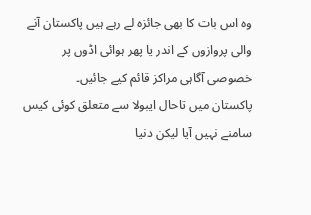وہ اس بات کا بھی جائزہ لے رہے ہیں پاکستان آنے والی پروازوں کے اندر یا پھر ہوائی اڈوں پر خصوصی آگاہی مراکز قائم کیے جائیں۔
پاکستان میں تاحال ایبولا سے متعلق کوئی کیس سامنے نہیں آیا لیکن دنیا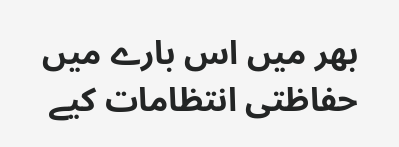بھر میں اس بارے میں حفاظتی انتظامات کیے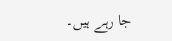جا رہے ہیں۔